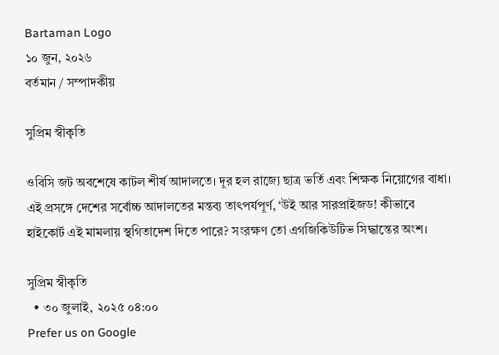Bartaman Logo
১০ জুন, ২০২৬
বর্তমান / সম্পাদকীয়

সুপ্রিম স্বীকৃতি

ওবিসি জট অবশেষে কাটল শীর্ষ আদালতে। দূর হল রাজ্যে ছাত্র ভর্তি এবং শিক্ষক নিয়োগের বাধা। এই প্রসঙ্গে দেশের সর্বোচ্চ আদালতের মন্তব্য তাৎপর্যপূর্ণ, ‘উই আর সারপ্রাইজড! কীভাবে হাইকোর্ট এই মামলায় স্থগিতাদেশ দিতে পারে? সংরক্ষণ তো এগজিকিউটিভ সিদ্ধান্তের অংশ।

সুপ্রিম স্বীকৃতি
  • ৩০ জুলাই, ২০২৫ ০৪:০০
Prefer us on Google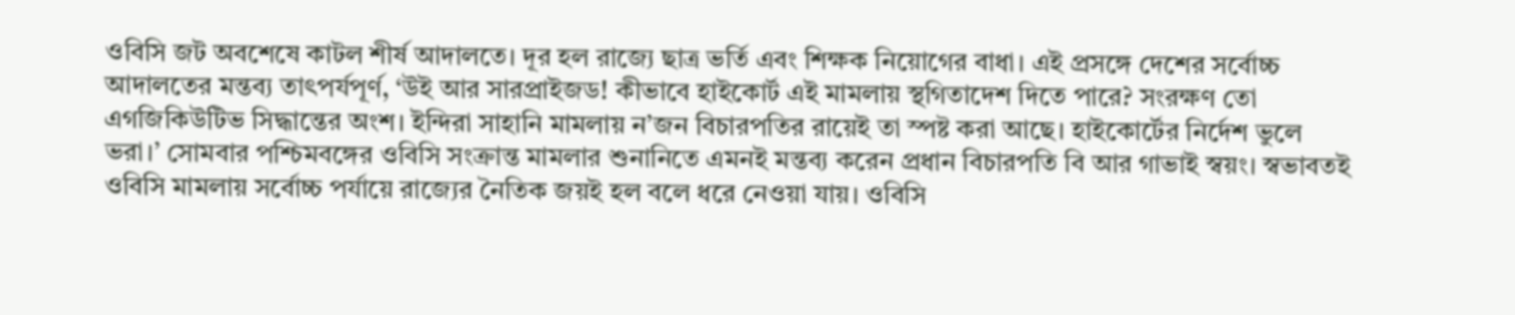ওবিসি জট অবশেষে কাটল শীর্ষ আদালতে। দূর হল রাজ্যে ছাত্র ভর্তি এবং শিক্ষক নিয়োগের বাধা। এই প্রসঙ্গে দেশের সর্বোচ্চ আদালতের মন্তব্য তাৎপর্যপূর্ণ, ‘উই আর সারপ্রাইজড! কীভাবে হাইকোর্ট এই মামলায় স্থগিতাদেশ দিতে পারে? সংরক্ষণ তো এগজিকিউটিভ সিদ্ধান্তের অংশ। ইন্দিরা সাহানি মামলায় ন’জন বিচারপতির রায়েই তা স্পষ্ট করা আছে। হাইকোর্টের নির্দেশ ভুলে ভরা।’ সোমবার পশ্চিমবঙ্গের ওবিসি সংক্রান্ত মামলার শুনানিতে এমনই মন্তব্য করেন প্রধান বিচারপতি বি আর গাভাই স্বয়ং। স্বভাবতই ওবিসি মামলায় সর্বোচ্চ পর্যায়ে রাজ্যের নৈতিক জয়ই হল বলে ধরে নেওয়া যায়। ওবিসি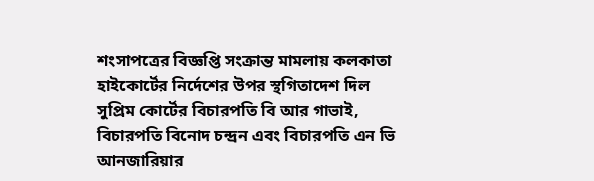শংসাপত্রের বিজ্ঞপ্তি সংক্রান্ত মামলায় কলকাতা হাইকোর্টের নির্দেশের উপর স্থগিতাদেশ দিল সুপ্রিম কোর্টের বিচারপতি বি আর গাভাই, বিচারপতি বিনোদ চন্দ্রন এবং বিচারপতি এন ভি আনজারিয়ার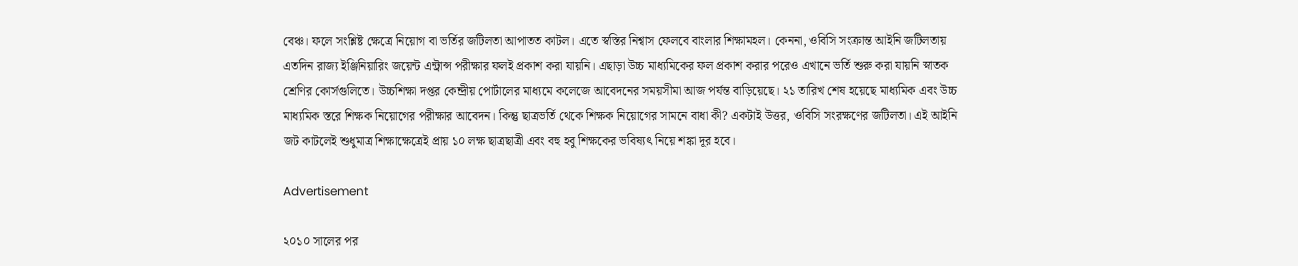বেঞ্চ। ফলে সংশ্লিষ্ট ক্ষেত্রে নিয়োগ বা ভর্তির জটিলতা আপাতত কাটল। এতে স্বস্তির নিশ্বাস ফেলবে বাংলার শিক্ষামহল। কেননা, ওবিসি সংক্রান্ত আইনি জটিলতায় এতদিন রাজ্য ইঞ্জিনিয়ারিং জয়েন্ট এন্ট্রান্স পরীক্ষার ফলই প্রকাশ করা যায়নি। এছাড়া উচ্চ মাধ্যমিকের ফল প্রকাশ করার পরেও এখানে ভর্তি শুরু করা যায়নি স্নাতক শ্রেণির কোর্সগুলিতে। উচ্চশিক্ষা দপ্তর কেন্দ্রীয় পোর্টালের মাধ্যমে কলেজে আবেদনের সময়সীমা আজ পর্যন্ত বাড়িয়েছে। ২১ তারিখ শেষ হয়েছে মাধ্যমিক এবং উচ্চ মাধ্যমিক স্তরে শিক্ষক নিয়োগের পরীক্ষার আবেদন। কিন্তু ছাত্রভর্তি থেকে শিক্ষক নিয়োগের সামনে বাধা কী? একটাই উত্তর, ওবিসি সংরক্ষণের জটিলতা। এই আইনি জট কাটলেই শুধুমাত্র শিক্ষাক্ষেত্রেই প্রায় ১০ লক্ষ ছাত্রছাত্রী এবং বহু হবু শিক্ষকের ভবিষ্যৎ নিয়ে শঙ্কা দূর হবে।

Advertisement

২০১০ সালের পর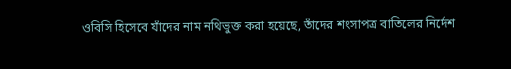ওবিসি হিসেবে যাঁদের নাম নথিভুক্ত করা হয়েছে, তাঁদের শংসাপত্র বাতিলের নির্দেশ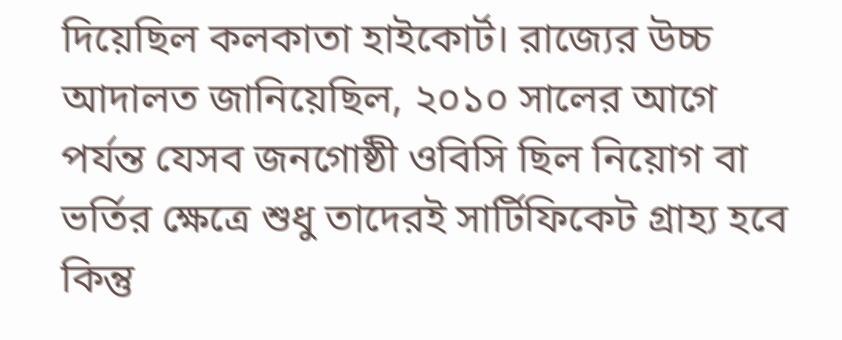দিয়েছিল কলকাতা হাইকোর্ট। রাজ্যের উচ্চ আদালত জানিয়েছিল, ২০১০ সালের আগে পর্যন্ত যেসব জনগোষ্ঠী ওবিসি ছিল নিয়োগ বা ভর্তির ক্ষেত্রে শুধু তাদেরই সার্টিফিকেট গ্রাহ্য হবে কিন্তু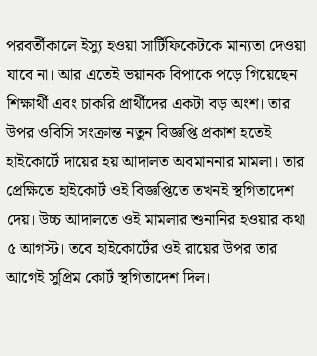পরবর্তীকালে ইস্যু হওয়া সার্টিফিকেটকে মান্যতা দেওয়া যাবে না। আর এতেই ভয়ানক বিপাকে পড়ে গিয়েছেন শিক্ষার্থী এবং চাকরি প্রার্থীদের একটা বড় অংশ। তার উপর ওবিসি সংক্রান্ত নতুন বিজ্ঞপ্তি প্রকাশ হতেই হাইকোর্টে দায়ের হয় আদালত অবমাননার মামলা। তার প্রেক্ষিতে হাইকোর্ট ওই বিজ্ঞপ্তিতে তখনই স্থগিতাদেশ দেয়। উচ্চ আদালতে ওই মামলার শুনানির হওয়ার কথা ৫ আগস্ট। তবে হাইকোর্টের ওই রায়ের উপর তার আগেই সুপ্রিম কোর্ট স্থগিতাদেশ দিল।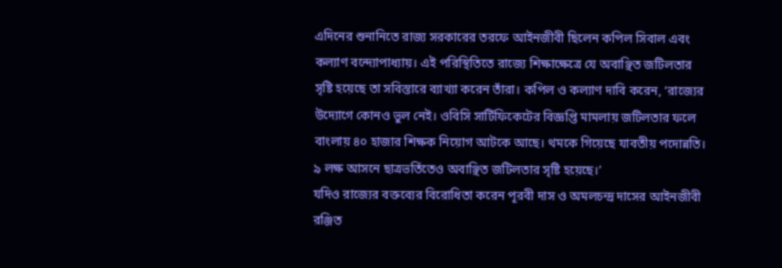এদিনের শুনানিতে রাজ্য সরকারের তরফে আইনজীবী ছিলেন কপিল সিবাল এবং কল্যাণ বন্দ্যোপাধ্যায়। এই পরিস্থিতিতে রাজ্যে শিক্ষাক্ষেত্রে যে অবাঞ্ছিত জটিলতার সৃষ্টি হয়েছে তা সবিস্তারে ব্যাখ্যা করেন তাঁরা। কপিল ও কল্যাণ দাবি করেন, ‘রাজ্যের উদ্যোগে কোনও ভুল নেই। ওবিসি সার্টিফিকেটের বিজ্ঞপ্তি মামলায় জটিলতার ফলে বাংলায় ৪০ হাজার শিক্ষক নিয়োগ আটকে আছে। থমকে গিয়েছে যাবতীয় পদোন্নতি। ৯ লক্ষ আসনে ছাত্রভর্তিতেও অবাঞ্ছিত জটিলতার সৃষ্টি হয়েছে।’
যদিও রাজ্যের বক্তব্যের বিরোধিতা করেন পূরবী দাস ও অমলচন্দ্র দাসের আইনজীবী রঞ্জিত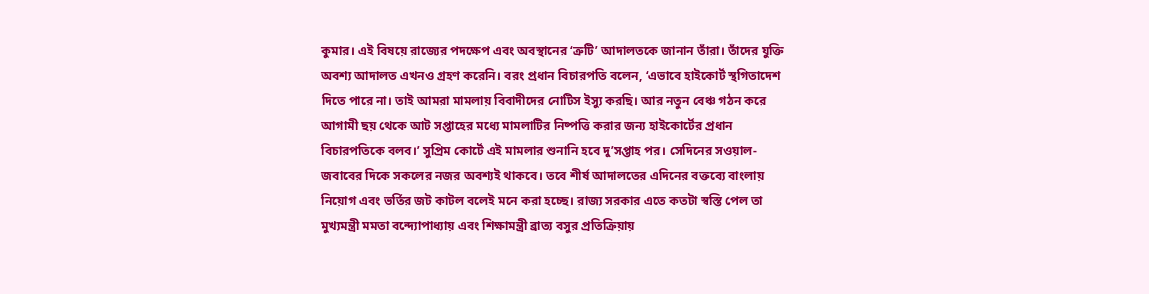কুমার। এই বিষয়ে রাজ্যের পদক্ষেপ এবং অবস্থানের ‘ত্রুটি’ আদালতকে জানান তাঁরা। তাঁদের যুক্তি অবশ্য আদালত এখনও গ্রহণ করেনি। বরং প্রধান বিচারপতি বলেন, ‘এভাবে হাইকোর্ট স্থগিতাদেশ দিতে পারে না। তাই আমরা মামলায় বিবাদীদের নোটিস ইস্যু করছি। আর নতুন বেঞ্চ গঠন করে আগামী ছয় থেকে আট সপ্তাহের মধ্যে মামলাটির নিষ্পত্তি করার জন্য হাইকোর্টের প্রধান বিচারপতিকে বলব।’ সুপ্রিম কোর্টে এই মামলার শুনানি হবে দু’সপ্তাহ পর। সেদিনের সওয়াল-জবাবের দিকে সকলের নজর অবশ্যই থাকবে। তবে শীর্ষ আদালতের এদিনের বক্তব্যে বাংলায় নিয়োগ এবং ভর্তির জট কাটল বলেই মনে করা হচ্ছে। রাজ্য সরকার এতে কতটা স্বস্তি পেল তা মুখ্যমন্ত্রী মমতা বন্দ্যোপাধ্যায় এবং শিক্ষামন্ত্রী ব্রাত্য বসুর প্রতিক্রিয়ায়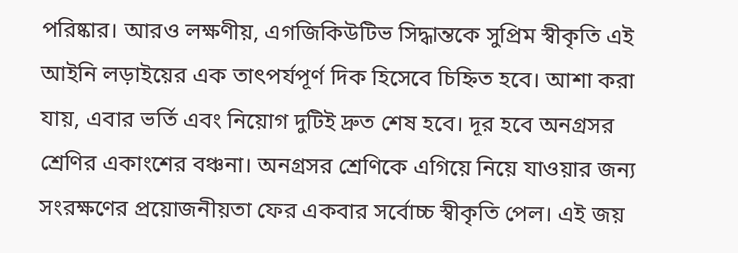পরিষ্কার। আরও লক্ষণীয়, এগজিকিউটিভ সিদ্ধান্তকে সুপ্রিম স্বীকৃতি এই আইনি লড়াইয়ের এক তাৎপর্যপূর্ণ দিক হিসেবে চিহ্নিত হবে। আশা করা যায়, এবার ভর্তি এবং নিয়োগ দুটিই দ্রুত শেষ হবে। দূর হবে অনগ্রসর শ্রেণির একাংশের বঞ্চনা। অনগ্রসর শ্রেণিকে এগিয়ে নিয়ে যাওয়ার জন্য সংরক্ষণের প্রয়োজনীয়তা ফের একবার সর্বোচ্চ স্বীকৃতি পেল। এই জয়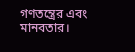গণতন্ত্রের এবং মানবতার।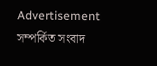Advertisement
সম্পর্কিত সংবাদ